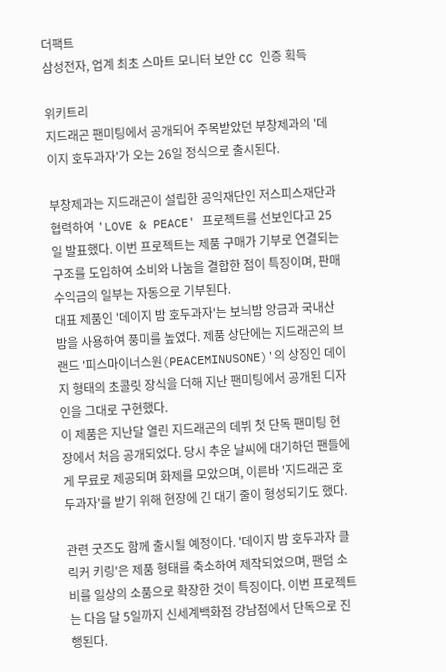더팩트
삼성전자, 업계 최초 스마트 모니터 보안 CC 인증 획득

위키트리
지드래곤 팬미팅에서 공개되어 주목받았던 부창제과의 '데이지 호두과자'가 오는 26일 정식으로 출시된다.

부창제과는 지드래곤이 설립한 공익재단인 저스피스재단과 협력하여 'LOVE & PEACE' 프로젝트를 선보인다고 25일 발표했다. 이번 프로젝트는 제품 구매가 기부로 연결되는 구조를 도입하여 소비와 나눔을 결합한 점이 특징이며, 판매 수익금의 일부는 자동으로 기부된다.
대표 제품인 '데이지 밤 호두과자'는 보늬밤 앙금과 국내산 밤을 사용하여 풍미를 높였다. 제품 상단에는 지드래곤의 브랜드 '피스마이너스원(PEACEMINUSONE)'의 상징인 데이지 형태의 초콜릿 장식을 더해 지난 팬미팅에서 공개된 디자인을 그대로 구현했다.
이 제품은 지난달 열린 지드래곤의 데뷔 첫 단독 팬미팅 현장에서 처음 공개되었다. 당시 추운 날씨에 대기하던 팬들에게 무료로 제공되며 화제를 모았으며, 이른바 '지드래곤 호두과자'를 받기 위해 현장에 긴 대기 줄이 형성되기도 했다.

관련 굿즈도 함께 출시될 예정이다. '데이지 밤 호두과자 클릭커 키링'은 제품 형태를 축소하여 제작되었으며, 팬덤 소비를 일상의 소품으로 확장한 것이 특징이다. 이번 프로젝트는 다음 달 5일까지 신세계백화점 강남점에서 단독으로 진행된다.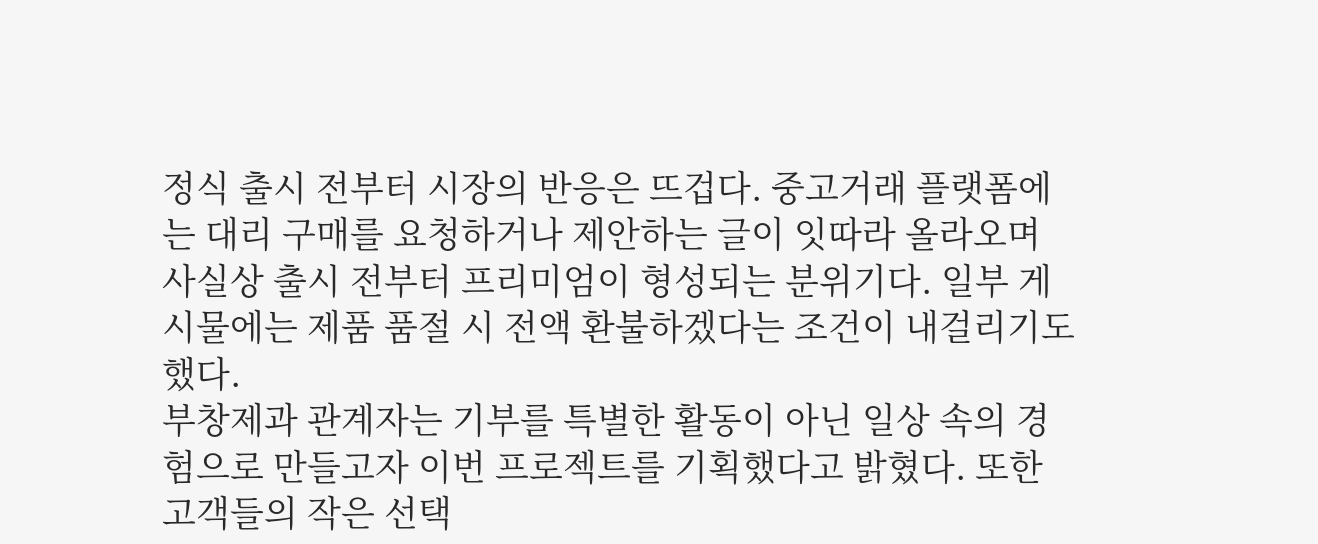정식 출시 전부터 시장의 반응은 뜨겁다. 중고거래 플랫폼에는 대리 구매를 요청하거나 제안하는 글이 잇따라 올라오며 사실상 출시 전부터 프리미엄이 형성되는 분위기다. 일부 게시물에는 제품 품절 시 전액 환불하겠다는 조건이 내걸리기도 했다.
부창제과 관계자는 기부를 특별한 활동이 아닌 일상 속의 경험으로 만들고자 이번 프로젝트를 기획했다고 밝혔다. 또한 고객들의 작은 선택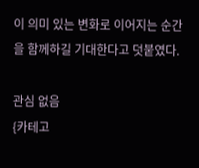이 의미 있는 변화로 이어지는 순간을 함께하길 기대한다고 덧붙였다.

관심 없음
{카테고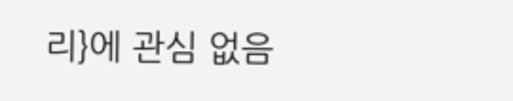리}에 관심 없음